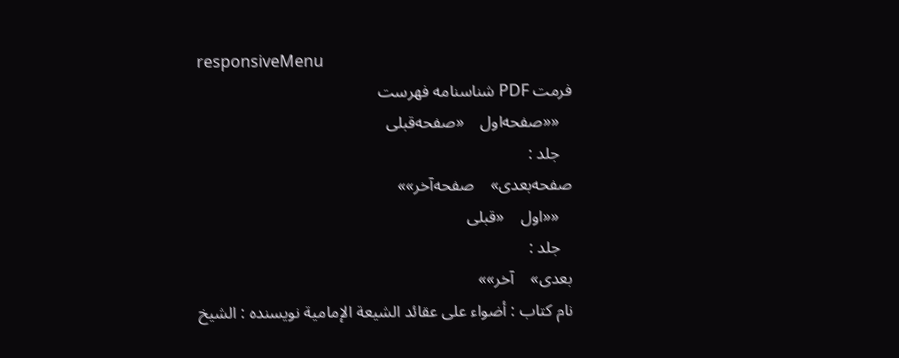responsiveMenu
فرمت PDF شناسنامه فهرست
   ««صفحه‌اول    «صفحه‌قبلی
   جلد :
صفحه‌بعدی»    صفحه‌آخر»»
   ««اول    «قبلی
   جلد :
بعدی»    آخر»»
نام کتاب : أضواء على عقائد الشيعة الإمامية نویسنده : الشيخ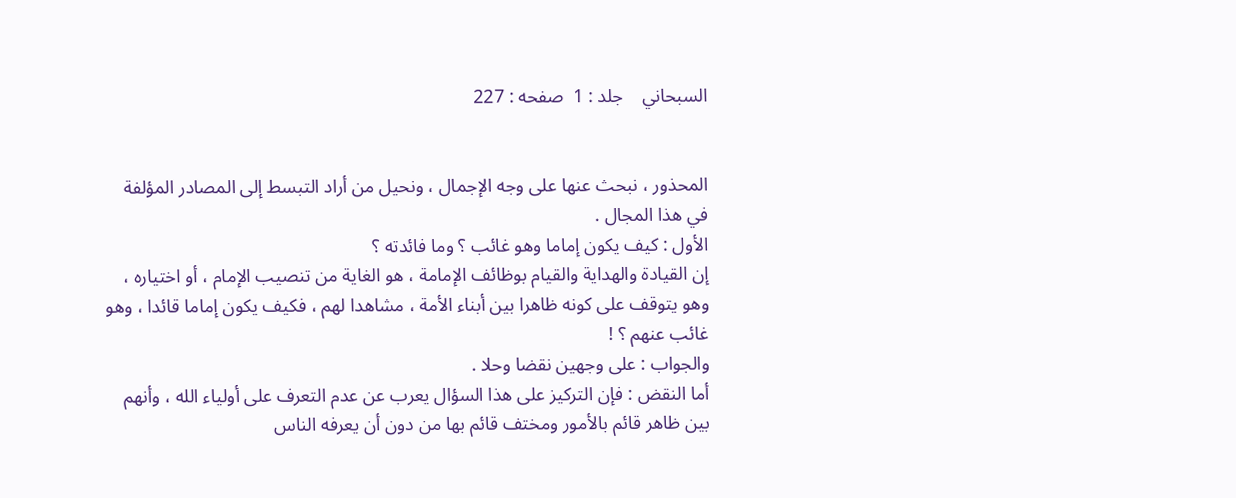السبحاني    جلد : 1  صفحه : 227


المحذور ، نبحث عنها على وجه الإجمال ، ونحيل من أراد التبسط إلى المصادر المؤلفة في هذا المجال .
الأول : كيف يكون إماما وهو غائب ؟ وما فائدته ؟
إن القيادة والهداية والقيام بوظائف الإمامة ، هو الغاية من تنصيب الإمام ، أو اختياره ، وهو يتوقف على كونه ظاهرا بين أبناء الأمة ، مشاهدا لهم ، فكيف يكون إماما قائدا ، وهو غائب عنهم ؟ !
والجواب : على وجهين نقضا وحلا .
أما النقض : فإن التركيز على هذا السؤال يعرب عن عدم التعرف على أولياء الله ، وأنهم بين ظاهر قائم بالأمور ومختف قائم بها من دون أن يعرفه الناس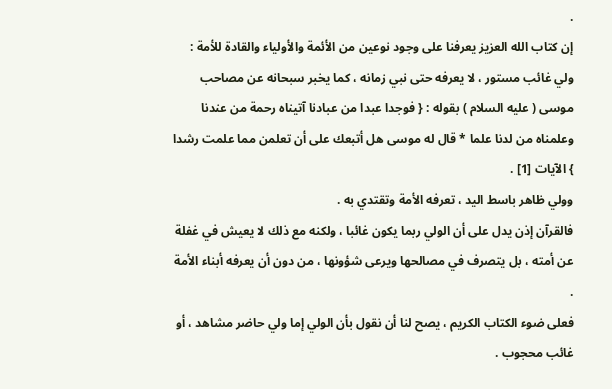.
إن كتاب الله العزيز يعرفنا على وجود نوعين من الأئمة والأولياء والقادة للأمة : ولي غائب مستور ، لا يعرفه حتى نبي زمانه ، كما يخبر سبحانه عن مصاحب موسى ( عليه السلام ) بقوله : { فوجدا عبدا من عبادنا آتيناه رحمة من عندنا وعلمناه من لدنا علما * قال له موسى هل أتبعك على أن تعلمن مما علمت رشدا } الآيات [1] .
وولي ظاهر باسط اليد ، تعرفه الأمة وتقتدي به .
فالقرآن إذن يدل على أن الولي ربما يكون غائبا ، ولكنه مع ذلك لا يعيش في غفلة عن أمته ، بل يتصرف في مصالحها ويرعى شؤونها ، من دون أن يعرفه أبناء الأمة .
فعلى ضوء الكتاب الكريم ، يصح لنا أن نقول بأن الولي إما ولي حاضر مشاهد ، أو غائب محجوب .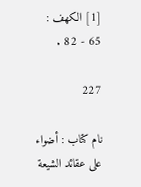[1] الكهف : 65 - 82 .

227

نام کتاب : أضواء على عقائد الشيعة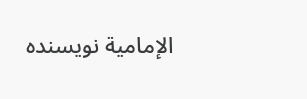الإمامية نویسنده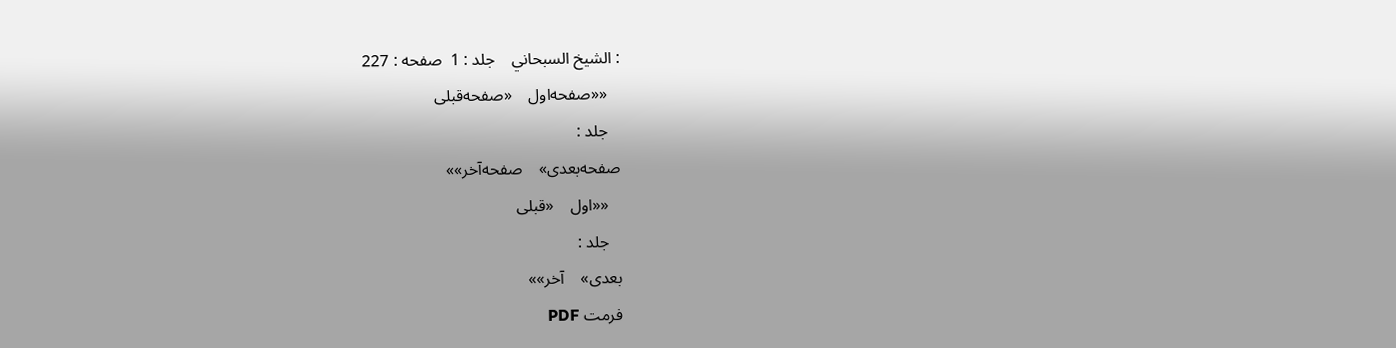: الشيخ السبحاني    جلد : 1  صفحه : 227
   ««صفحه‌اول    «صفحه‌قبلی
   جلد :
صفحه‌بعدی»    صفحه‌آخر»»
   ««اول    «قبلی
   جلد :
بعدی»    آخر»»
فرمت PDF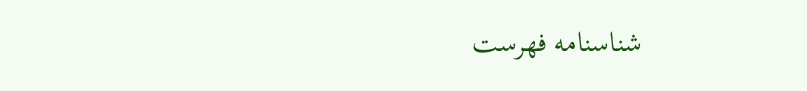شناسنامه فهرست